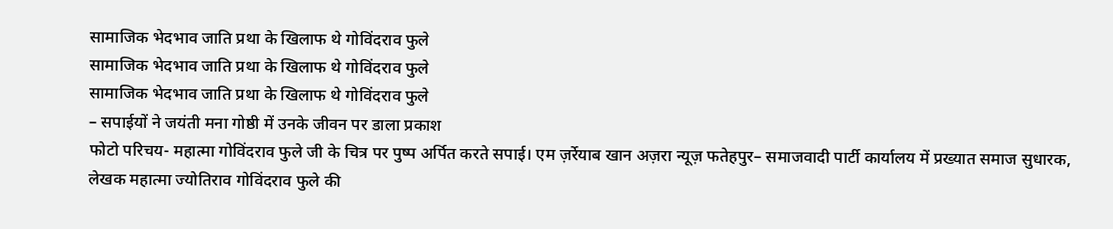सामाजिक भेदभाव जाति प्रथा के खिलाफ थे गोविंदराव फुले
सामाजिक भेदभाव जाति प्रथा के खिलाफ थे गोविंदराव फुले
सामाजिक भेदभाव जाति प्रथा के खिलाफ थे गोविंदराव फुले
– सपाईयों ने जयंती मना गोष्ठी में उनके जीवन पर डाला प्रकाश
फोटो परिचय- महात्मा गोविंदराव फुले जी के चित्र पर पुष्प अर्पित करते सपाई। एम ज़र्रेयाब खान अज़रा न्यूज़ फतेहपुर– समाजवादी पार्टी कार्यालय में प्रख्यात समाज सुधारक, लेखक महात्मा ज्योतिराव गोविंदराव फुले की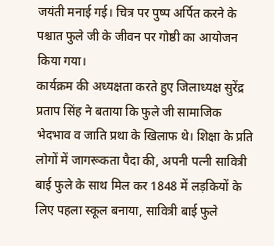जयंती मनाई गई। चित्र पर पुष्प अर्पित करने के पश्चात फुले जी के जीवन पर गोष्ठी का आयोजन किया गया।
कार्यक्रम की अध्यक्षता करते हुए जिलाध्यक्ष सुरेंद्र प्रताप सिंह ने बताया कि फुले जी सामाजिक भेदभाव व जाति प्रथा के खिलाफ थे। शिक्षा के प्रति लोगों में जागरूकता पैदा की, अपनी पत्नी सावित्री बाई फुले के साथ मिल कर 1848 में लड़कियों के लिए पहला स्कूल बनाया, सावित्री बाई फुले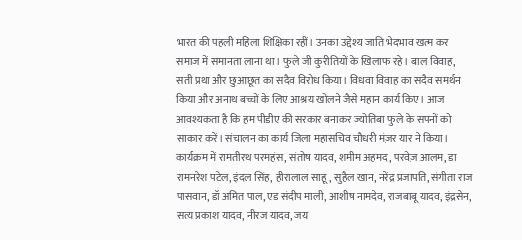भारत की पहली महिला शिक्षिका रहीं। उनका उद्देश्य जाति भेदभाव खत्म कर समाज में समानता लाना था। फुले जी कुरीतियों के खिलाफ रहे। बाल विवाह, सती प्रथा और छुआछूत का सदैव विरोध किया। विधवा विवाह का सदैव समर्थन किया और अनाथ बच्चों के लिए आश्रय खोलने जैसे महान कार्य किए। आज आवश्यकता है कि हम पीडीए की सरकार बनाकर ज्योतिबा फुले के सपनों को साकार करें। संचालन का कार्य जिला महासचिव चौधरी मंज़र यार ने किया। कार्यक्रम में रामतीरथ परमहंस, संतोष यादव, शमीम अहमद, परवेज़ आलम, डा रामनरेश पटेल, इंदल सिंह, हीरालाल साहू, सुहैल खान, नरेंद्र प्रजापति, संगीता राज पासवान, डॉ अमित पाल, एड संदीप माली, आशीष नामदेव, राजबाबू यादव, इंद्रसेन, सत्य प्रकाश यादव, नीरज यादव, जय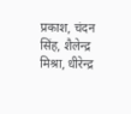प्रकाश, चंदन सिंह, शैलेन्द्र मिश्रा, धीरेन्द्र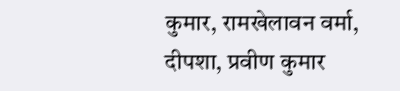कुमार, रामखेलावन वर्मा, दीपशा, प्रवीण कुमार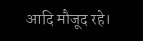आदि मौजूद रहे।